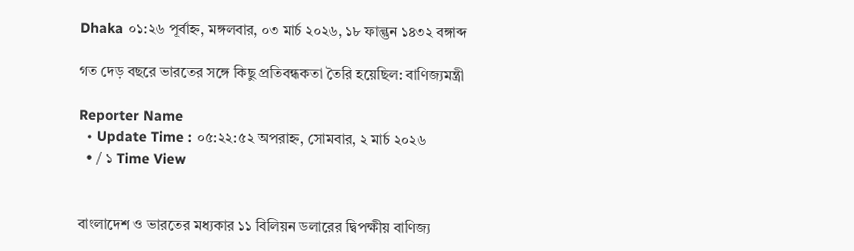Dhaka ০১:২৬ পূর্বাহ্ন, মঙ্গলবার, ০৩ মার্চ ২০২৬, ১৮ ফাল্গুন ১৪৩২ বঙ্গাব্দ

গত দেড় বছরে ভারতের সঙ্গে কিছু প্রতিবন্ধকতা তৈরি হয়েছিল: বাণিজ্যমন্ত্রী

Reporter Name
  • Update Time : ০৫:২২:৫২ অপরাহ্ন, সোমবার, ২ মার্চ ২০২৬
  • / ১ Time View


বাংলাদেশ ও ভারতের মধ্যকার ১১ বিলিয়ন ডলারের দ্বিপক্ষীয় বাণিজ্য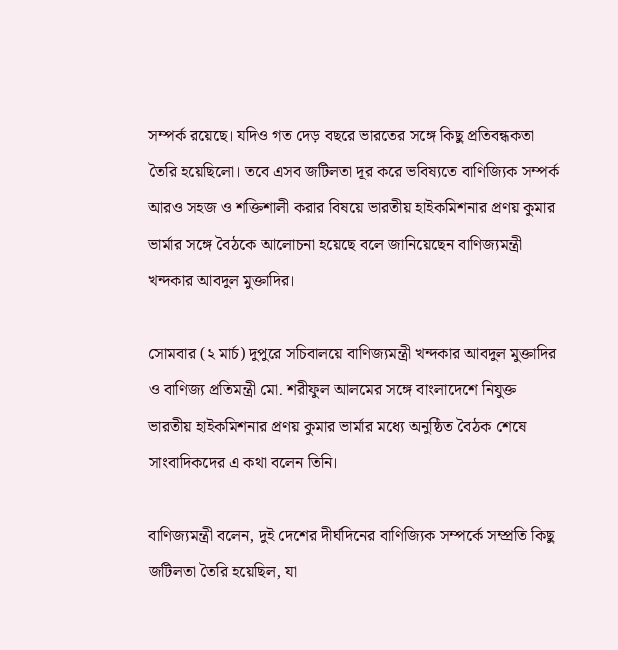সম্পর্ক রয়েছে। যদিও গত দেড় বছরে ভারতের সঙ্গে কিছু প্রতিবন্ধকতা তৈরি হয়েছিলো। তবে এসব জটিলতা দূর করে ভবিষ্যতে বাণিজ্যিক সম্পর্ক আরও সহজ ও শক্তিশালী করার বিষয়ে ভারতীয় হাইকমিশনার প্রণয় কুমার ভার্মার সঙ্গে বৈঠকে আলোচনা হয়েছে বলে জানিয়েছেন বাণিজ্যমন্ত্রী খন্দকার আবদুল মুক্তাদির।

সোমবার (২ মার্চ) দুপুরে সচিবালয়ে বাণিজ্যমন্ত্রী খন্দকার আবদুল মুক্তাদির ও বাণিজ্য প্রতিমন্ত্রী মো. শরীফুল আলমের সঙ্গে বাংলাদেশে নিযুক্ত ভারতীয় হাইকমিশনার প্রণয় কুমার ভার্মার মধ্যে অনুষ্ঠিত বৈঠক শেষে সাংবাদিকদের এ কথা বলেন তিনি।

বাণিজ্যমন্ত্রী বলেন, দুই দেশের দীর্ঘদিনের বাণিজ্যিক সম্পর্কে সম্প্রতি কিছু জটিলতা তৈরি হয়েছিল, যা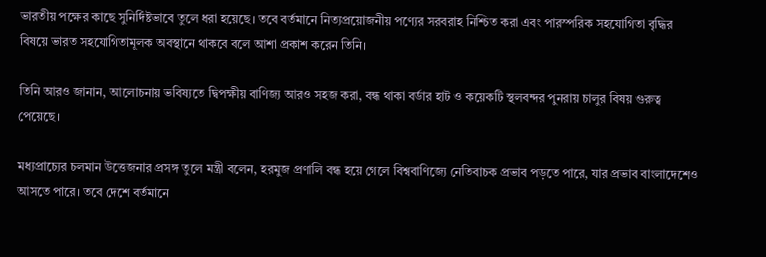ভারতীয় পক্ষের কাছে সুনির্দিষ্টভাবে তুলে ধরা হয়েছে। তবে বর্তমানে নিত্যপ্রয়োজনীয় পণ্যের সরবরাহ নিশ্চিত করা এবং পারস্পরিক সহযোগিতা বৃদ্ধির বিষয়ে ভারত সহযোগিতামূলক অবস্থানে থাকবে বলে আশা প্রকাশ করেন তিনি।

তিনি আরও জানান, আলোচনায় ভবিষ্যতে দ্বিপক্ষীয় বাণিজ্য আরও সহজ করা, বন্ধ থাকা বর্ডার হাট ও কয়েকটি স্থলবন্দর পুনরায় চালুর বিষয় গুরুত্ব পেয়েছে।

মধ্যপ্রাচ্যের চলমান উত্তেজনার প্রসঙ্গ তুলে মন্ত্রী বলেন, হরমুজ প্রণালি বন্ধ হয়ে গেলে বিশ্ববাণিজ্যে নেতিবাচক প্রভাব পড়তে পারে, যার প্রভাব বাংলাদেশেও আসতে পারে। তবে দেশে বর্তমানে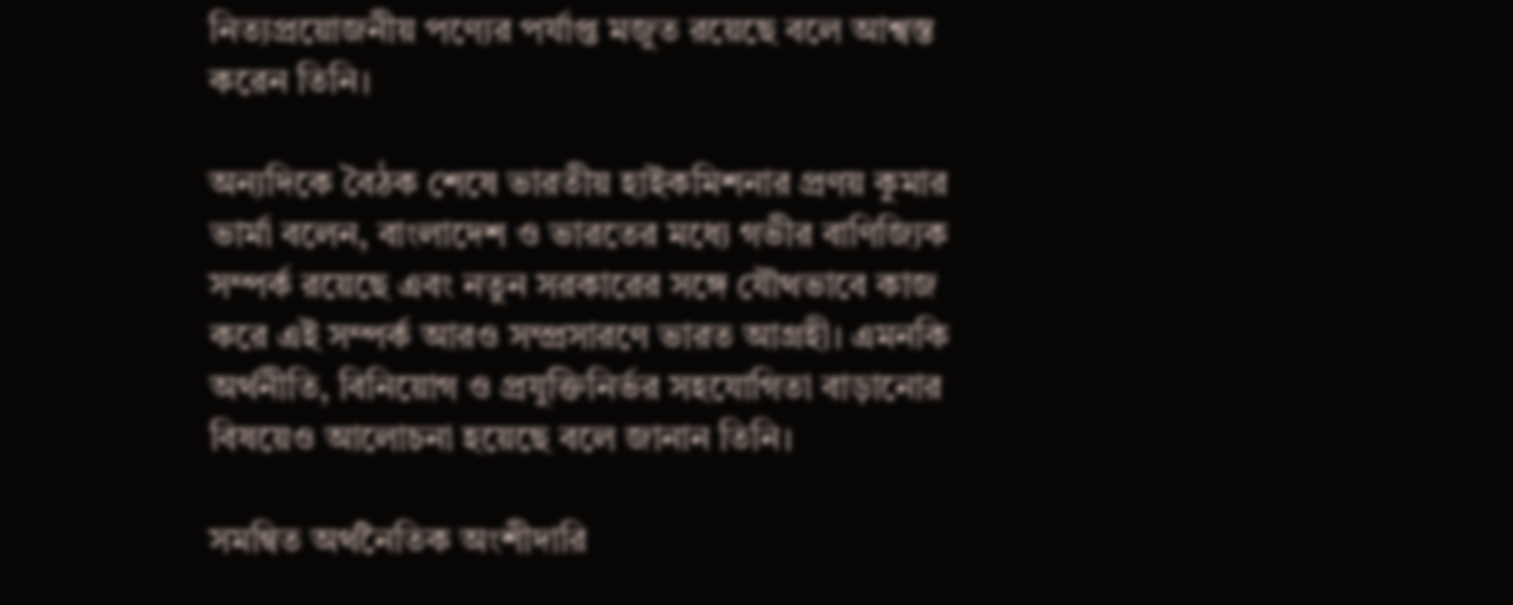নিত্যপ্রয়োজনীয় পণ্যের পর্যাপ্ত মজুত রয়েছে বলে আশ্বস্ত করেন তিনি।

অন্যদিকে বৈঠক শেষে ভারতীয় হাইকমিশনার প্রণয় কুমার ভার্মা বলেন, বাংলাদেশ ও ভারতের মধ্যে গভীর বাণিজ্যিক সম্পর্ক রয়েছে এবং নতুন সরকারের সঙ্গে যৌথভাবে কাজ করে এই সম্পর্ক আরও সম্প্রসারণে ভারত আগ্রহী। এমনকি অর্থনীতি, বিনিয়োগ ও প্রযুক্তিনির্ভর সহযোগিতা বাড়ানোর বিষয়েও আলোচনা হয়েছে বলে জানান তিনি।

সমন্বিত অর্থনৈতিক অংশীদারি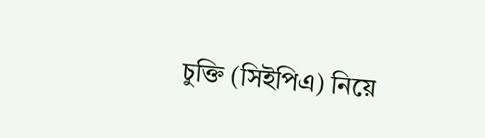চুক্তি (সিইপিএ) নিয়ে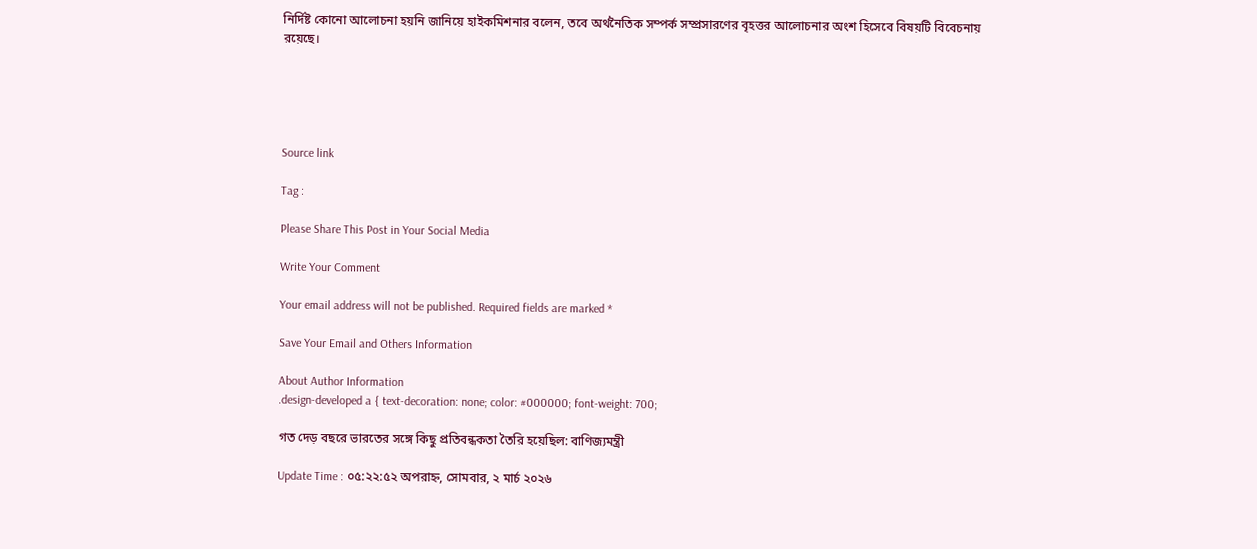নির্দিষ্ট কোনো আলোচনা হয়নি জানিয়ে হাইকমিশনার বলেন, তবে অর্থনৈতিক সম্পর্ক সম্প্রসারণের বৃহত্তর আলোচনার অংশ হিসেবে বিষয়টি বিবেচনায় রয়েছে।





Source link

Tag :

Please Share This Post in Your Social Media

Write Your Comment

Your email address will not be published. Required fields are marked *

Save Your Email and Others Information

About Author Information
.design-developed a { text-decoration: none; color: #000000; font-weight: 700;

গত দেড় বছরে ভারতের সঙ্গে কিছু প্রতিবন্ধকতা তৈরি হয়েছিল: বাণিজ্যমন্ত্রী

Update Time : ০৫:২২:৫২ অপরাহ্ন, সোমবার, ২ মার্চ ২০২৬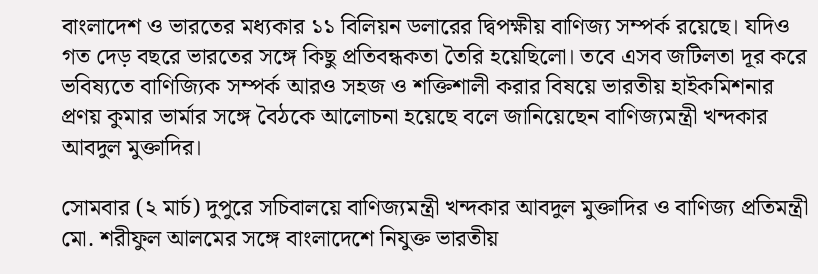বাংলাদেশ ও ভারতের মধ্যকার ১১ বিলিয়ন ডলারের দ্বিপক্ষীয় বাণিজ্য সম্পর্ক রয়েছে। যদিও গত দেড় বছরে ভারতের সঙ্গে কিছু প্রতিবন্ধকতা তৈরি হয়েছিলো। তবে এসব জটিলতা দূর করে ভবিষ্যতে বাণিজ্যিক সম্পর্ক আরও সহজ ও শক্তিশালী করার বিষয়ে ভারতীয় হাইকমিশনার প্রণয় কুমার ভার্মার সঙ্গে বৈঠকে আলোচনা হয়েছে বলে জানিয়েছেন বাণিজ্যমন্ত্রী খন্দকার আবদুল মুক্তাদির।

সোমবার (২ মার্চ) দুপুরে সচিবালয়ে বাণিজ্যমন্ত্রী খন্দকার আবদুল মুক্তাদির ও বাণিজ্য প্রতিমন্ত্রী মো. শরীফুল আলমের সঙ্গে বাংলাদেশে নিযুক্ত ভারতীয়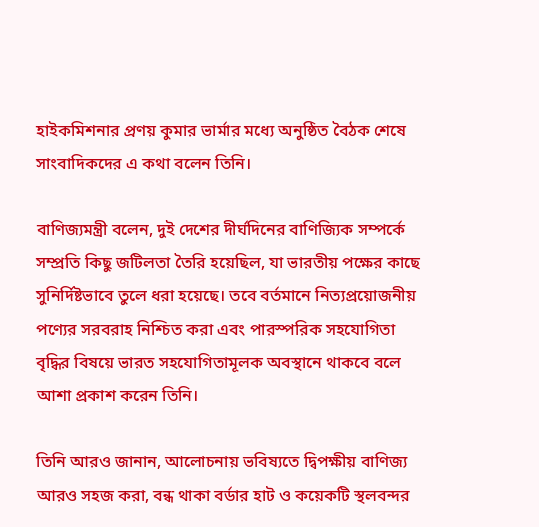হাইকমিশনার প্রণয় কুমার ভার্মার মধ্যে অনুষ্ঠিত বৈঠক শেষে সাংবাদিকদের এ কথা বলেন তিনি।

বাণিজ্যমন্ত্রী বলেন, দুই দেশের দীর্ঘদিনের বাণিজ্যিক সম্পর্কে সম্প্রতি কিছু জটিলতা তৈরি হয়েছিল, যা ভারতীয় পক্ষের কাছে সুনির্দিষ্টভাবে তুলে ধরা হয়েছে। তবে বর্তমানে নিত্যপ্রয়োজনীয় পণ্যের সরবরাহ নিশ্চিত করা এবং পারস্পরিক সহযোগিতা বৃদ্ধির বিষয়ে ভারত সহযোগিতামূলক অবস্থানে থাকবে বলে আশা প্রকাশ করেন তিনি।

তিনি আরও জানান, আলোচনায় ভবিষ্যতে দ্বিপক্ষীয় বাণিজ্য আরও সহজ করা, বন্ধ থাকা বর্ডার হাট ও কয়েকটি স্থলবন্দর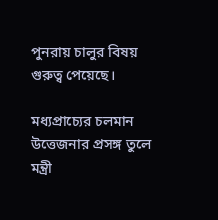পুনরায় চালুর বিষয় গুরুত্ব পেয়েছে।

মধ্যপ্রাচ্যের চলমান উত্তেজনার প্রসঙ্গ তুলে মন্ত্রী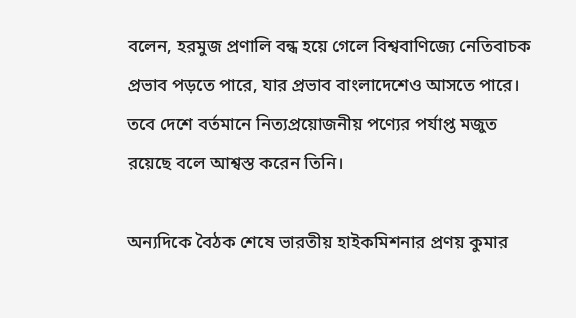বলেন, হরমুজ প্রণালি বন্ধ হয়ে গেলে বিশ্ববাণিজ্যে নেতিবাচক প্রভাব পড়তে পারে, যার প্রভাব বাংলাদেশেও আসতে পারে। তবে দেশে বর্তমানে নিত্যপ্রয়োজনীয় পণ্যের পর্যাপ্ত মজুত রয়েছে বলে আশ্বস্ত করেন তিনি।

অন্যদিকে বৈঠক শেষে ভারতীয় হাইকমিশনার প্রণয় কুমার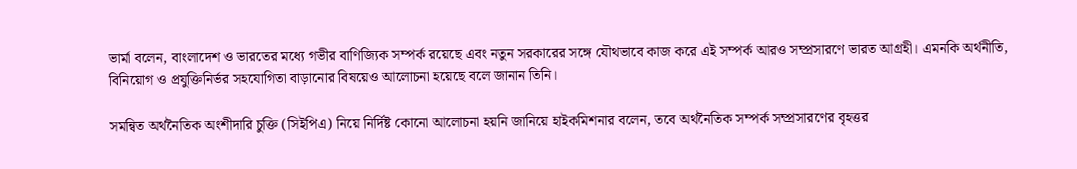ভার্মা বলেন, বাংলাদেশ ও ভারতের মধ্যে গভীর বাণিজ্যিক সম্পর্ক রয়েছে এবং নতুন সরকারের সঙ্গে যৌথভাবে কাজ করে এই সম্পর্ক আরও সম্প্রসারণে ভারত আগ্রহী। এমনকি অর্থনীতি, বিনিয়োগ ও প্রযুক্তিনির্ভর সহযোগিতা বাড়ানোর বিষয়েও আলোচনা হয়েছে বলে জানান তিনি।

সমন্বিত অর্থনৈতিক অংশীদারি চুক্তি (সিইপিএ) নিয়ে নির্দিষ্ট কোনো আলোচনা হয়নি জানিয়ে হাইকমিশনার বলেন, তবে অর্থনৈতিক সম্পর্ক সম্প্রসারণের বৃহত্তর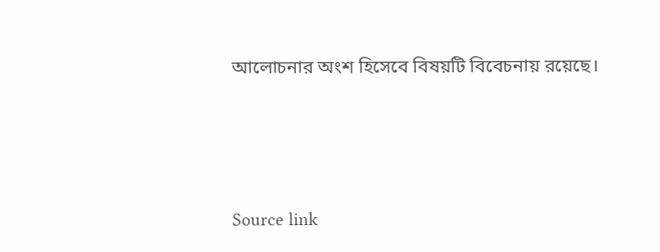আলোচনার অংশ হিসেবে বিষয়টি বিবেচনায় রয়েছে।





Source link